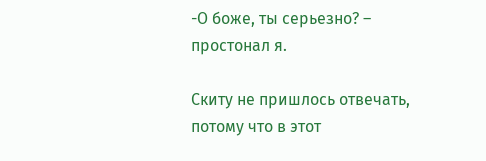-О боже, ты серьезно? – простонал я.

Скиту не пришлось отвечать, потому что в этот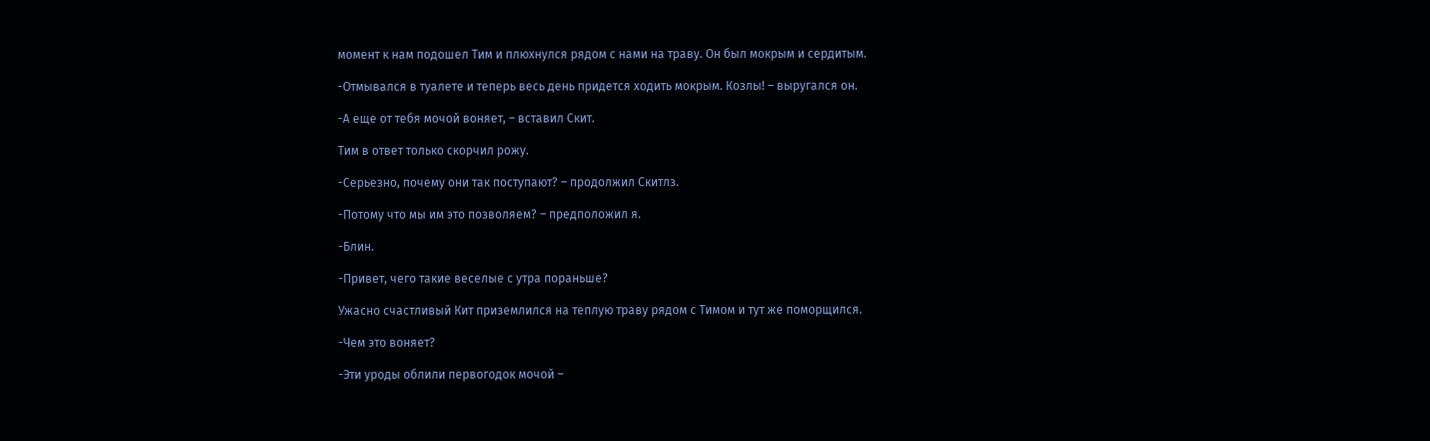момент к нам подошел Тим и плюхнулся рядом с нами на траву. Он был мокрым и сердитым.

-Отмывался в туалете и теперь весь день придется ходить мокрым. Козлы! – выругался он.

-А еще от тебя мочой воняет, – вставил Скит.

Тим в ответ только скорчил рожу.

-Серьезно, почему они так поступают? – продолжил Скитлз.

-Потому что мы им это позволяем? – предположил я.

-Блин.

-Привет, чего такие веселые с утра пораньше?

Ужасно счастливый Кит приземлился на теплую траву рядом с Тимом и тут же поморщился.

-Чем это воняет?

-Эти уроды облили первогодок мочой –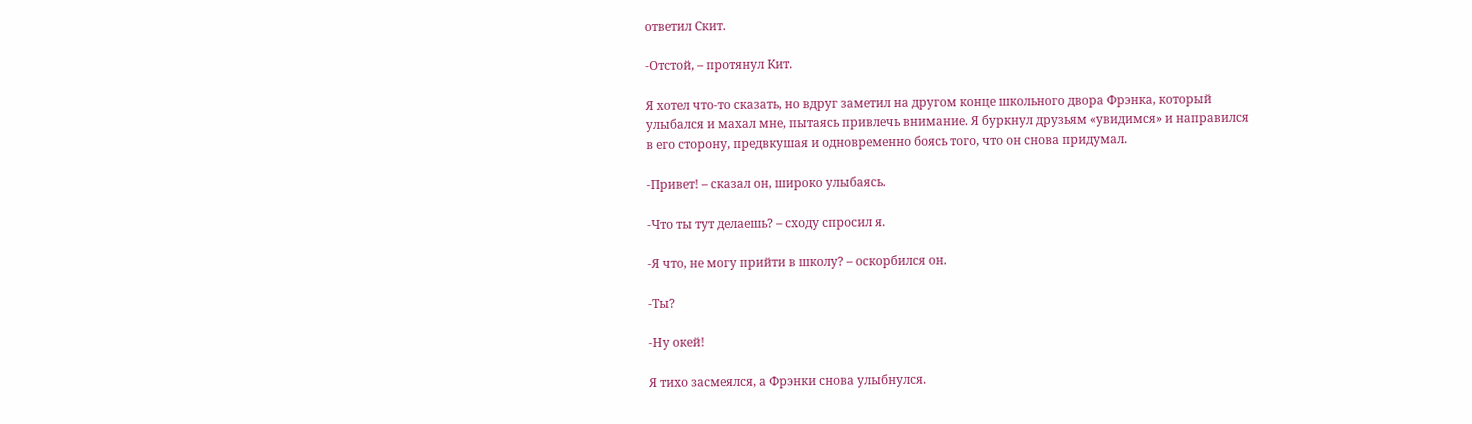ответил Скит.

-Отстой, – протянул Кит.

Я хотел что-то сказать, но вдруг заметил на другом конце школьного двора Фрэнка, который улыбался и махал мне, пытаясь привлечь внимание. Я буркнул друзьям «увидимся» и направился в его сторону, предвкушая и одновременно боясь того, что он снова придумал.

-Привет! – сказал он, широко улыбаясь.

-Что ты тут делаешь? – сходу спросил я.

-Я что, не могу прийти в школу? – оскорбился он.

-Ты?

-Ну окей!

Я тихо засмеялся, а Фрэнки снова улыбнулся.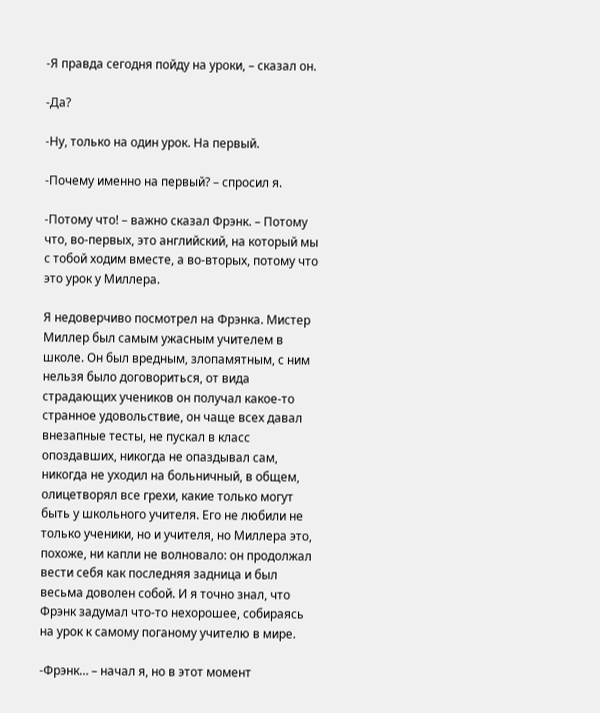-Я правда сегодня пойду на уроки, – сказал он.

-Да?

-Ну, только на один урок. На первый.

-Почему именно на первый? – спросил я.

-Потому что! – важно сказал Фрэнк. – Потому что, во-первых, это английский, на который мы с тобой ходим вместе, а во-вторых, потому что это урок у Миллера.

Я недоверчиво посмотрел на Фрэнка. Мистер Миллер был самым ужасным учителем в школе. Он был вредным, злопамятным, с ним нельзя было договориться, от вида страдающих учеников он получал какое-то странное удовольствие, он чаще всех давал внезапные тесты, не пускал в класс опоздавших, никогда не опаздывал сам, никогда не уходил на больничный, в общем, олицетворял все грехи, какие только могут быть у школьного учителя. Его не любили не только ученики, но и учителя, но Миллера это, похоже, ни капли не волновало: он продолжал вести себя как последняя задница и был весьма доволен собой. И я точно знал, что Фрэнк задумал что-то нехорошее, собираясь на урок к самому поганому учителю в мире.

-Фрэнк… – начал я, но в этот момент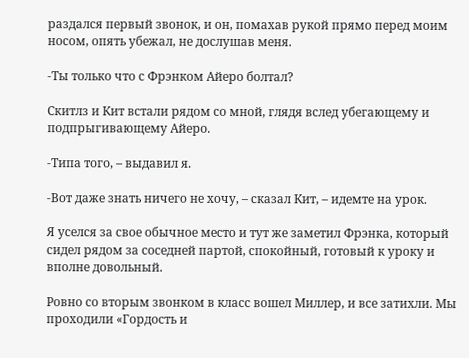раздался первый звонок, и он, помахав рукой прямо перед моим носом, опять убежал, не дослушав меня.

-Ты только что с Фрэнком Айеро болтал?

Скитлз и Кит встали рядом со мной, глядя вслед убегающему и подпрыгивающему Айеро.

-Типа того, – выдавил я.

-Вот даже знать ничего не хочу, – сказал Кит, – идемте на урок.

Я уселся за свое обычное место и тут же заметил Фрэнка, который сидел рядом за соседней партой, спокойный, готовый к уроку и вполне довольный.

Ровно со вторым звонком в класс вошел Миллер, и все затихли. Мы проходили «Гордость и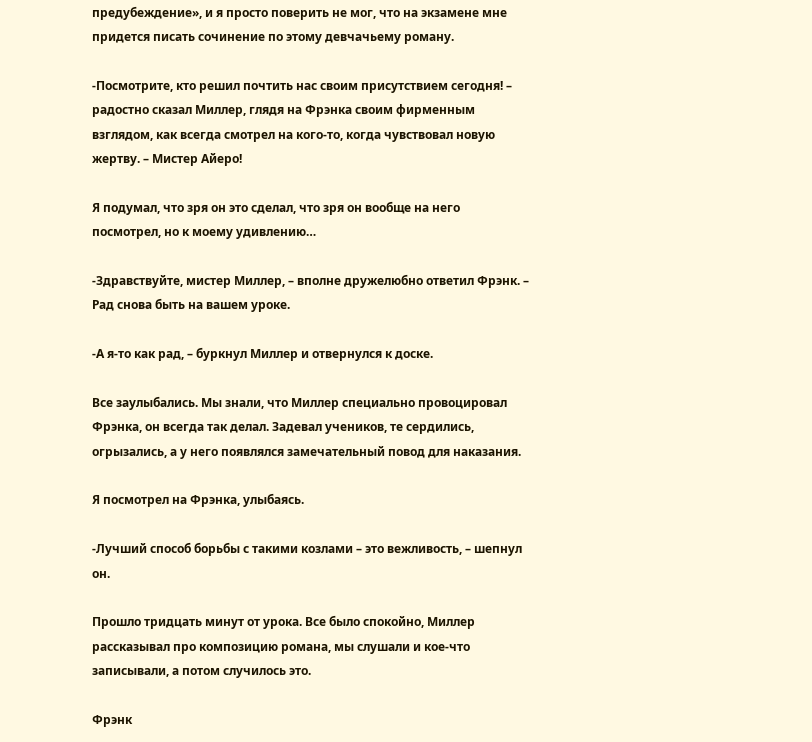предубеждение», и я просто поверить не мог, что на экзамене мне придется писать сочинение по этому девчачьему роману.

-Посмотрите, кто решил почтить нас своим присутствием сегодня! – радостно сказал Миллер, глядя на Фрэнка своим фирменным взглядом, как всегда смотрел на кого-то, когда чувствовал новую жертву. – Мистер Айеро!

Я подумал, что зря он это сделал, что зря он вообще на него посмотрел, но к моему удивлению…

-Здравствуйте, мистер Миллер, – вполне дружелюбно ответил Фрэнк. – Рад снова быть на вашем уроке.

-А я-то как рад, – буркнул Миллер и отвернулся к доске.

Все заулыбались. Мы знали, что Миллер специально провоцировал Фрэнка, он всегда так делал. Задевал учеников, те сердились, огрызались, а у него появлялся замечательный повод для наказания.

Я посмотрел на Фрэнка, улыбаясь.

-Лучший способ борьбы с такими козлами – это вежливость, – шепнул он.

Прошло тридцать минут от урока. Все было спокойно, Миллер рассказывал про композицию романа, мы слушали и кое-что записывали, а потом случилось это.

Фрэнк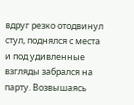вдруг резко отодвинул стул, поднялся с места и под удивленные взгляды забрался на парту. Возвышаясь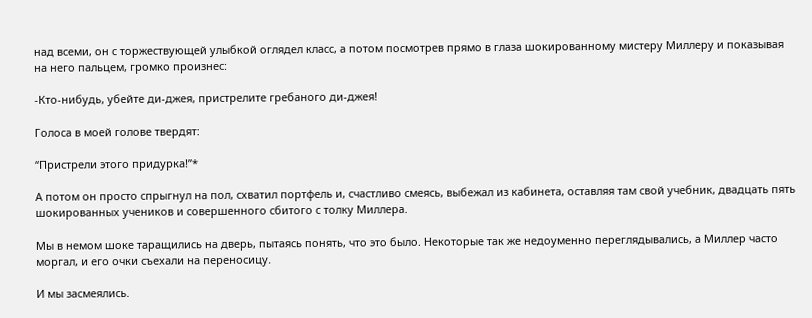над всеми, он с торжествующей улыбкой оглядел класс, а потом посмотрев прямо в глаза шокированному мистеру Миллеру и показывая на него пальцем, громко произнес:

-Кто-нибудь, убейте ди-джея, пристрелите гребаного ди-джея!

Голоса в моей голове твердят:

“Пристрели этого придурка!”*

А потом он просто спрыгнул на пол, схватил портфель и, счастливо смеясь, выбежал из кабинета, оставляя там свой учебник, двадцать пять шокированных учеников и совершенного сбитого с толку Миллера.

Мы в немом шоке таращились на дверь, пытаясь понять, что это было. Некоторые так же недоуменно переглядывались, а Миллер часто моргал, и его очки съехали на переносицу.

И мы засмеялись.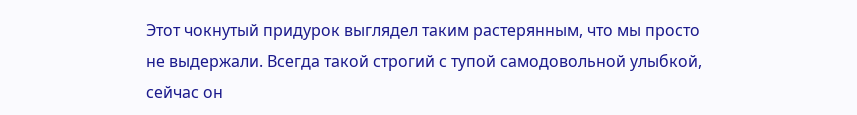Этот чокнутый придурок выглядел таким растерянным, что мы просто не выдержали. Всегда такой строгий с тупой самодовольной улыбкой, сейчас он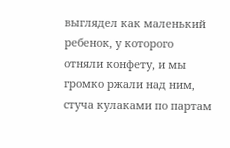выглядел как маленький ребенок, у которого отняли конфету, и мы громко ржали над ним, стуча кулаками по партам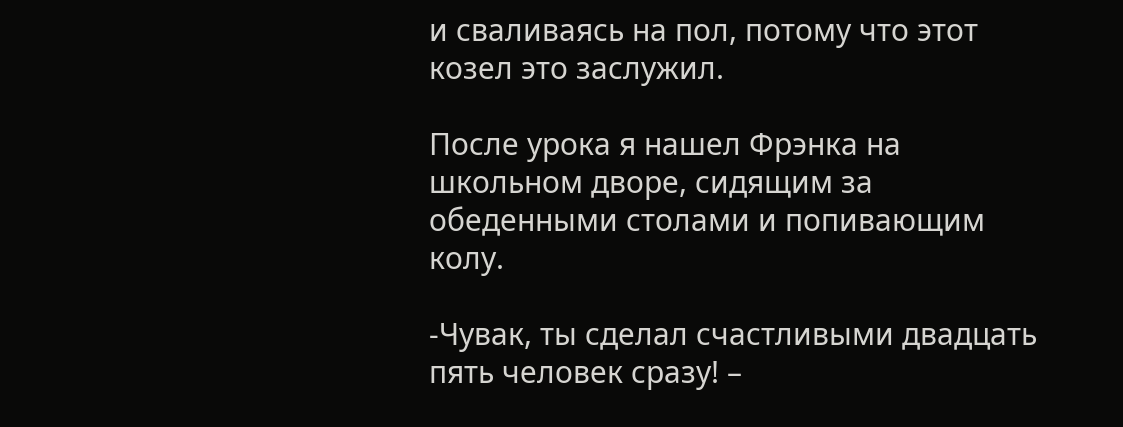и сваливаясь на пол, потому что этот козел это заслужил.

После урока я нашел Фрэнка на школьном дворе, сидящим за обеденными столами и попивающим колу.

-Чувак, ты сделал счастливыми двадцать пять человек сразу! –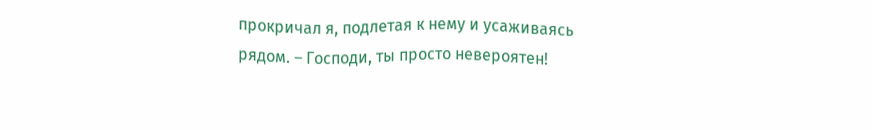прокричал я, подлетая к нему и усаживаясь рядом. – Господи, ты просто невероятен!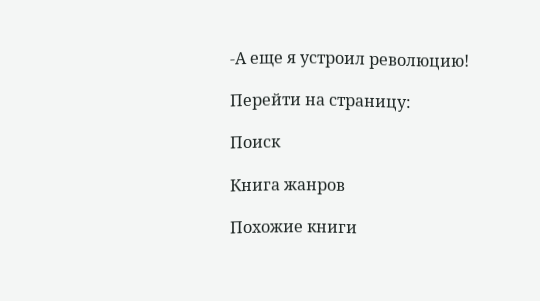-А еще я устроил революцию!

Перейти на страницу:

Поиск

Книга жанров

Похожие книги